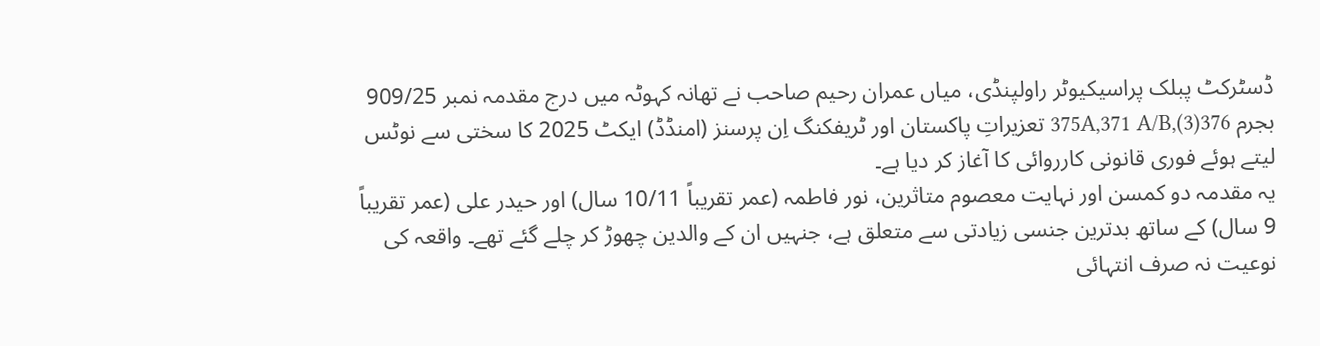ڈسٹرکٹ پبلک پراسیکیوٹر راولپنڈی، میاں عمران رحیم صاحب نے تھانہ کہوٹہ میں درج مقدمہ نمبر 909/25 بجرم 376(3),375A,371 A/B تعزیراتِ پاکستان اور ٹریفکنگ اِن پرسنز (امنڈڈ) ایکٹ 2025 کا سختی سے نوٹس لیتے ہوئے فوری قانونی کارروائی کا آغاز کر دیا ہے۔
یہ مقدمہ دو کمسن اور نہایت معصوم متاثرین، نور فاطمہ (عمر تقریباً 10/11 سال) اور حیدر علی (عمر تقریباً 9 سال) کے ساتھ بدترین جنسی زیادتی سے متعلق ہے، جنہیں ان کے والدین چھوڑ کر چلے گئے تھے۔ واقعہ کی نوعیت نہ صرف انتہائی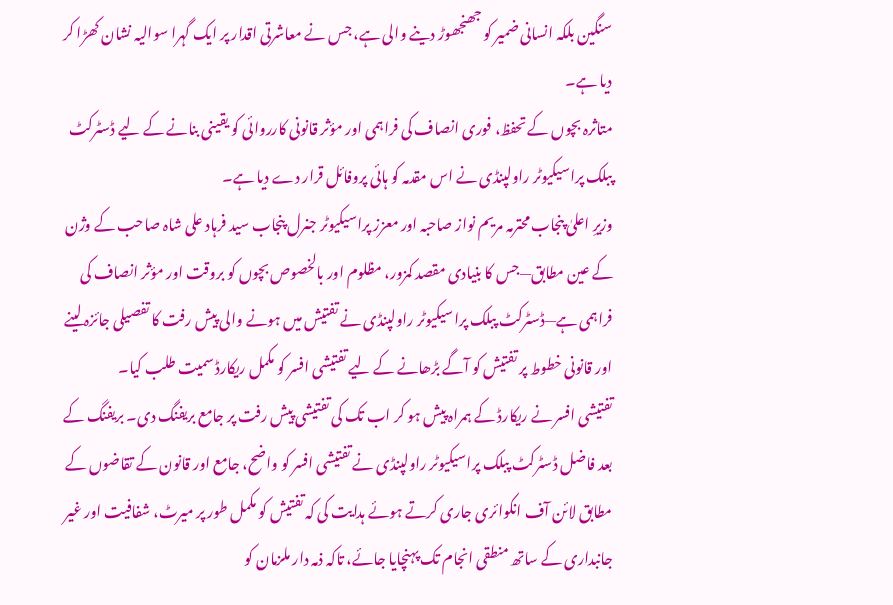سنگین بلکہ انسانی ضمیر کو جھنجھوڑ دینے والی ہے، جس نے معاشرتی اقدار پر ایک گہرا سوالیہ نشان کھڑا کر دیا ہے۔
متاثرہ بچوں کے تحفظ، فوری انصاف کی فراہمی اور مؤثر قانونی کارروائی کو یقینی بنانے کے لیے ڈسٹرکٹ پبلک پراسیکیوٹر راولپنڈی نے اس مقدمہ کو ہائی پروفائل قرار دے دیا ہے۔
وزیرِ اعلیٰ پنجاب محترمہ مریم نواز صاحبہ اور معزز پراسیکیوٹر جنرل پنجاب سید فرہاد علی شاہ صاحب کے وژن کے عین مطابق—جس کا بنیادی مقصد کمزور، مظلوم اور بالخصوص بچوں کو بروقت اور مؤثر انصاف کی فراہمی ہے—ڈسٹرکٹ پبلک پراسیکیوٹر راولپنڈی نے تفتیش میں ہونے والی پیش رفت کا تفصیلی جائزہ لینے اور قانونی خطوط پر تفتیش کو آگے بڑھانے کے لیے تفتیشی افسر کو مکمل ریکارڈ سمیت طلب کیا۔
تفتیشی افسر نے ریکارڈ کے ہمراہ پیش ہو کر اب تک کی تفتیشی پیش رفت پر جامع بریفنگ دی۔ بریفنگ کے بعد فاضل ڈسٹرکٹ پبلک پراسیکیوٹر راولپنڈی نے تفتیشی افسر کو واضح، جامع اور قانون کے تقاضوں کے مطابق لائن آف انکوائری جاری کرتے ہوئے ہدایت کی کہ تفتیش کو مکمل طور پر میرٹ، شفافیت اور غیر جانبداری کے ساتھ منطقی انجام تک پہنچایا جائے، تاکہ ذمہ دار ملزمان کو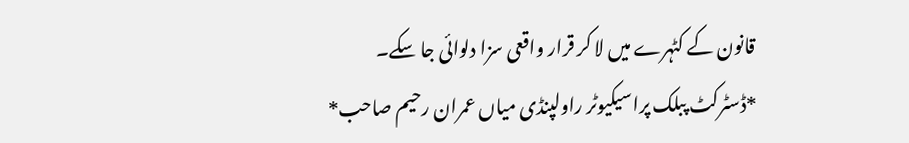قانون کے کٹہرے میں لا کر قرار واقعی سزا دلوائی جا سکے۔
*ڈسٹرکٹ پبلک پراسیکیوٹر راولپنڈی میاں عمران رحیم صاحب*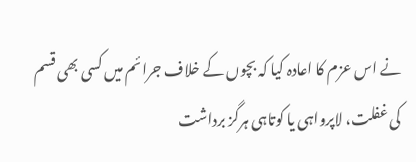نے اس عزم کا اعادہ کیا کہ بچوں کے خلاف جرائم میں کسی بھی قسم کی غفلت، لاپرواہی یا کوتاہی ہرگز برداشت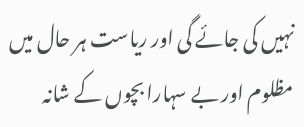نہیں کی جائے گی اور ریاست ہر حال میں مظلوم اور بے سہارا بچوں کے شانہ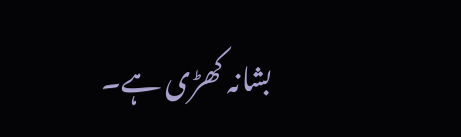بشانہ کھڑی ہے۔